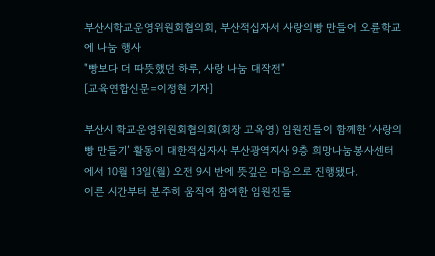부산시학교운영위원회협의회, 부산적십자서 사랑의빵 만들어 오륜학교에 나눔 행사
"빵보다 더 따뜻했던 하루, 사랑 나눔 대작전"
[교육연합신문=이정현 기자]

부산시 학교운영위원회협의회(회장 고옥영) 임원진들이 함께한 ‘사랑의 빵 만들기’ 활동이 대한적십자사 부산광역지사 9층 희망나눔봉사센터에서 10월 13일(월) 오전 9시 반에 뜻깊은 마음으로 진행됐다.
이른 시간부터 분주히 움직여 참여한 임원진들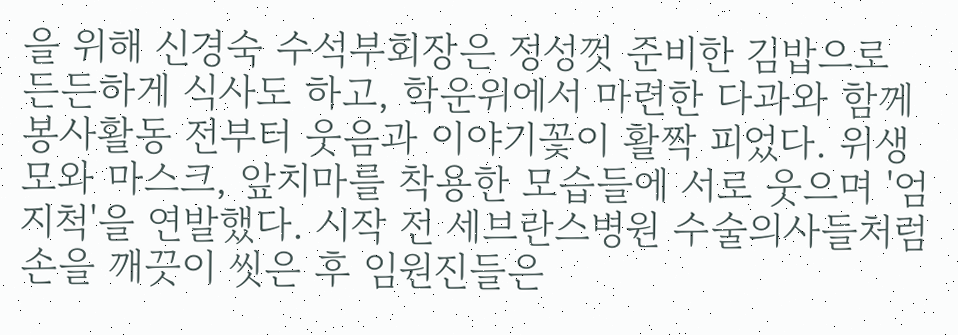을 위해 신경숙 수석부회장은 정성껏 준비한 김밥으로 든든하게 식사도 하고, 학운위에서 마련한 다과와 함께 봉사활동 전부터 웃음과 이야기꽃이 활짝 피었다. 위생모와 마스크, 앞치마를 착용한 모습들에 서로 웃으며 '엄지척'을 연발했다. 시작 전 세브란스병원 수술의사들처럼 손을 깨끗이 씻은 후 임원진들은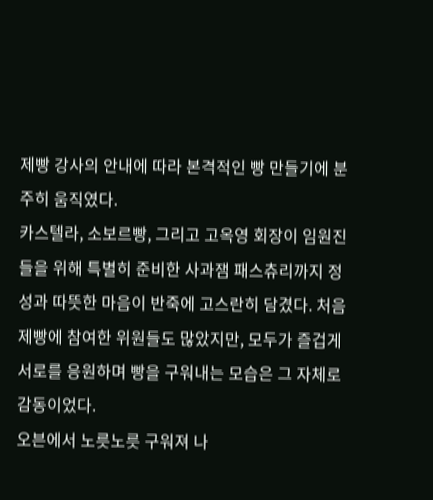제빵 강사의 안내에 따라 본격적인 빵 만들기에 분주히 움직였다.
카스텔라, 소보르빵, 그리고 고옥영 회장이 임원진들을 위해 특별히 준비한 사과잼 패스츄리까지 정성과 따뜻한 마음이 반죽에 고스란히 담겼다. 처음 제빵에 참여한 위원들도 많았지만, 모두가 즐겁게 서로를 응원하며 빵을 구워내는 모습은 그 자체로 감동이었다.
오븐에서 노릇노릇 구워져 나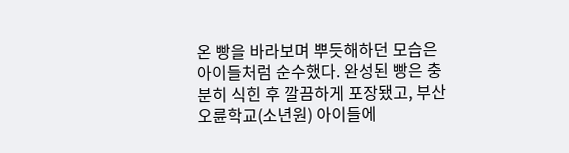온 빵을 바라보며 뿌듯해하던 모습은 아이들처럼 순수했다. 완성된 빵은 충분히 식힌 후 깔끔하게 포장됐고, 부산 오륜학교(소년원) 아이들에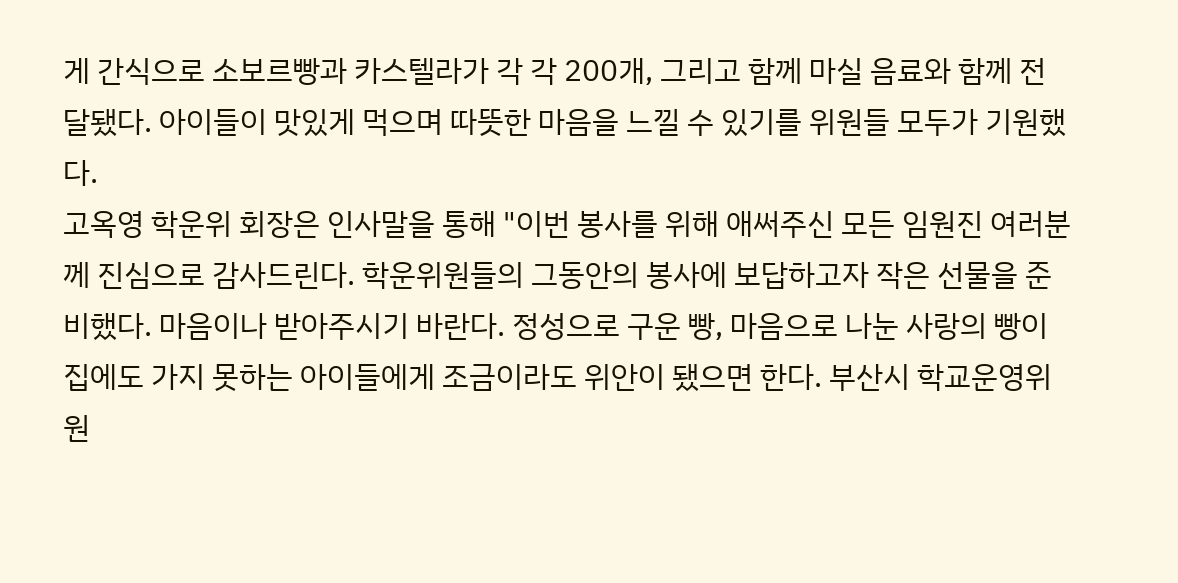게 간식으로 소보르빵과 카스텔라가 각 각 200개, 그리고 함께 마실 음료와 함께 전달됐다. 아이들이 맛있게 먹으며 따뜻한 마음을 느낄 수 있기를 위원들 모두가 기원했다.
고옥영 학운위 회장은 인사말을 통해 "이번 봉사를 위해 애써주신 모든 임원진 여러분께 진심으로 감사드린다. 학운위원들의 그동안의 봉사에 보답하고자 작은 선물을 준비했다. 마음이나 받아주시기 바란다. 정성으로 구운 빵, 마음으로 나눈 사랑의 빵이 집에도 가지 못하는 아이들에게 조금이라도 위안이 됐으면 한다. 부산시 학교운영위원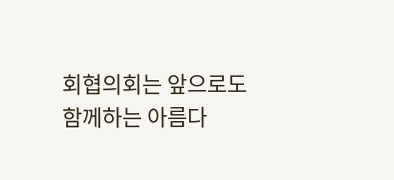회협의회는 앞으로도 함께하는 아름다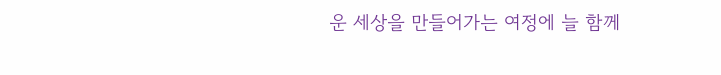운 세상을 만들어가는 여정에 늘 함께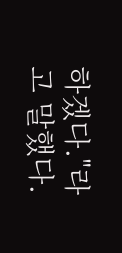하겠다."라고 말했다.